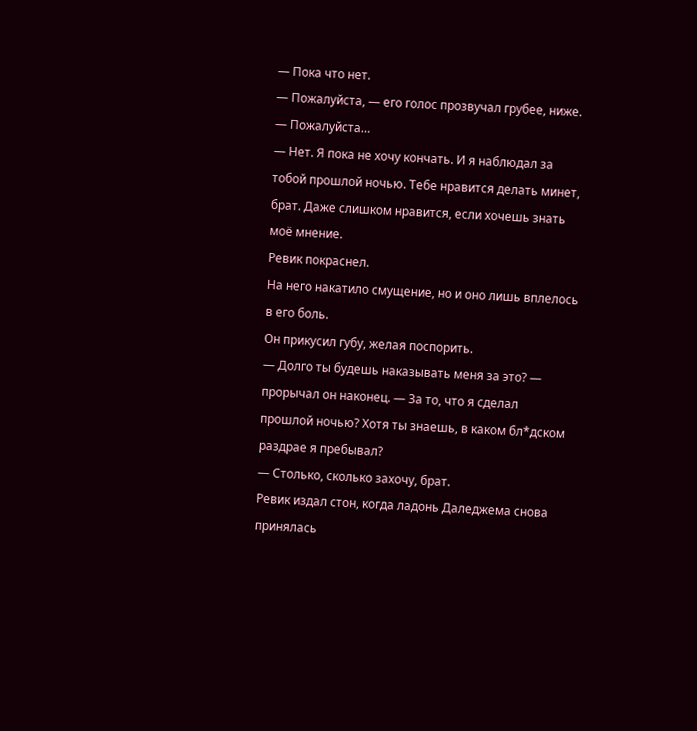— Пока что нет.
— Пожалуйста, — его голос прозвучал грубее, ниже. — Пожалуйста…
— Нет. Я пока не хочу кончать. И я наблюдал за тобой прошлой ночью. Тебе нравится делать минет, брат. Даже слишком нравится, если хочешь знать моё мнение.
Ревик покраснел.
На него накатило смущение, но и оно лишь вплелось в его боль.
Он прикусил губу, желая поспорить.
— Долго ты будешь наказывать меня за это? — прорычал он наконец. — За то, что я сделал прошлой ночью? Хотя ты знаешь, в каком бл*дском раздрае я пребывал?
— Столько, сколько захочу, брат.
Ревик издал стон, когда ладонь Даледжема снова принялась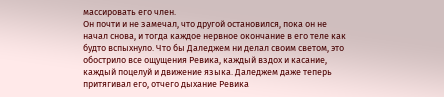массировать его член.
Он почти и не замечал, что другой остановился, пока он не начал снова, и тогда каждое нервное окончание в его теле как будто вспыхнуло. Что бы Даледжем ни делал своим светом, это обострило все ощущения Ревика, каждый вздох и касание, каждый поцелуй и движение языка. Даледжем даже теперь притягивал его, отчего дыхание Ревика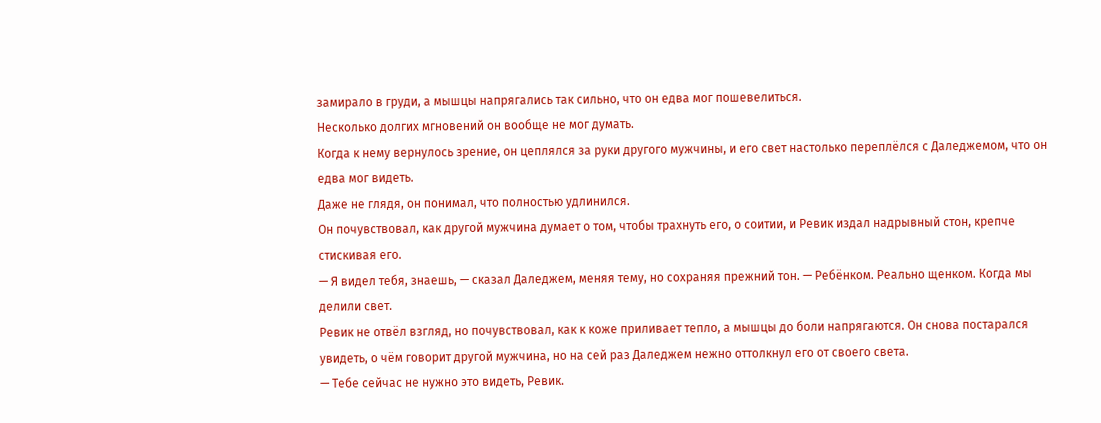замирало в груди, а мышцы напрягались так сильно, что он едва мог пошевелиться.
Несколько долгих мгновений он вообще не мог думать.
Когда к нему вернулось зрение, он цеплялся за руки другого мужчины, и его свет настолько переплёлся с Даледжемом, что он едва мог видеть.
Даже не глядя, он понимал, что полностью удлинился.
Он почувствовал, как другой мужчина думает о том, чтобы трахнуть его, о соитии, и Ревик издал надрывный стон, крепче стискивая его.
— Я видел тебя, знаешь, — сказал Даледжем, меняя тему, но сохраняя прежний тон. — Ребёнком. Реально щенком. Когда мы делили свет.
Ревик не отвёл взгляд, но почувствовал, как к коже приливает тепло, а мышцы до боли напрягаются. Он снова постарался увидеть, о чём говорит другой мужчина, но на сей раз Даледжем нежно оттолкнул его от своего света.
— Тебе сейчас не нужно это видеть, Ревик.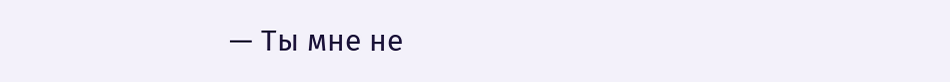— Ты мне не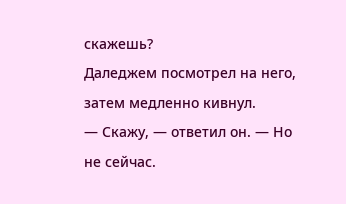скажешь?
Даледжем посмотрел на него, затем медленно кивнул.
— Скажу, — ответил он. — Но не сейчас.